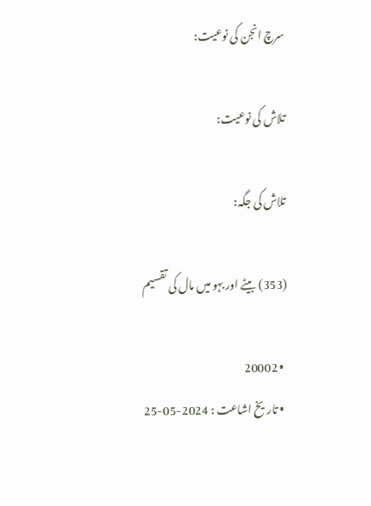سرچ انجن کی نوعیت:

تلاش کی نوعیت:

تلاش کی جگہ:

(353) بیٹے اور بہو میں مال کی تقسیم

  • 20002
  • تاریخ اشاعت : 2024-05-25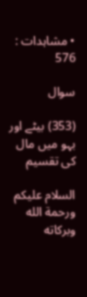• مشاہدات : 576

سوال

(353) بیٹے اور بہو میں مال کی تقسیم

السلام عليكم ورحمة الله وبركاته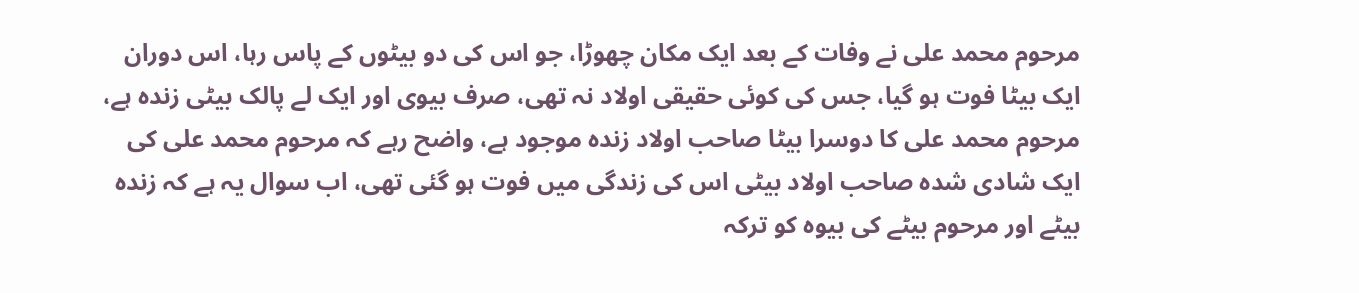مرحوم محمد علی نے وفات کے بعد ایک مکان چھوڑا، جو اس کی دو بیٹوں کے پاس رہا، اس دوران ایک بیٹا فوت ہو گیا، جس کی کوئی حقیقی اولاد نہ تھی، صرف بیوی اور ایک لے پالک بیٹی زندہ ہے، مرحوم محمد علی کا دوسرا بیٹا صاحب اولاد زندہ موجود ہے، واضح رہے کہ مرحوم محمد علی کی ایک شادی شدہ صاحب اولاد بیٹی اس کی زندگی میں فوت ہو گئی تھی، اب سوال یہ ہے کہ زندہ بیٹے اور مرحوم بیٹے کی بیوہ کو ترکہ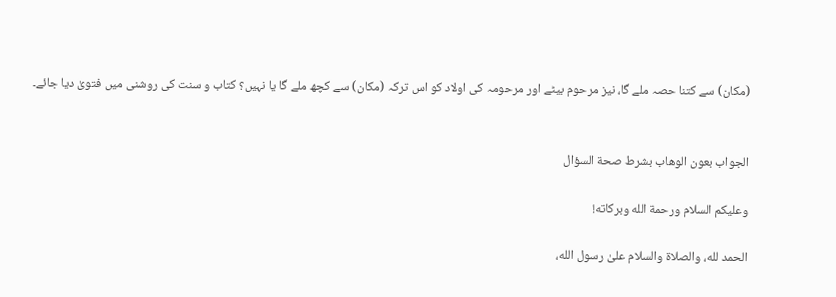(مکان) سے کتنا حصہ ملے گا، نیز مرحوم بیٹے اور مرحومہ کی اولاد کو اس ترکہ (مکان) سے کچھ ملے گا یا نہیں؟ کتاب و سنت کی روشنی میں فتویٰ دیا جائے۔


الجواب بعون الوهاب بشرط صحة السؤال

وعلیکم السلام ورحمة الله وبرکاته!

الحمد لله، والصلاة والسلام علىٰ رسول الله،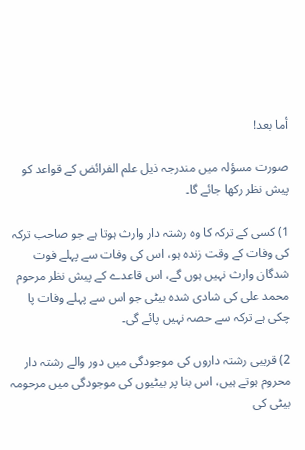أما بعد!

صورت مسؤلہ میں مندرجہ ذیل علم الفرائض کے قواعد کو پیش نظر رکھا جائے گا۔

1) کسی کے ترکہ کا وہ رشتہ دار وارث ہوتا ہے جو صاحب ترکہ کی وفات کے وقت زندہ ہو، اس کی وفات سے پہلے فوت شدگان وارث نہیں ہوں گے، اس قاعدے کے پیش نظر مرحوم محمد علی کی شادی شدہ بیٹی جو اس سے پہلے وفات پا چکی ہے ترکہ سے حصہ نہیں پائے گی۔

2) قریبی رشتہ داروں کی موجودگی میں دور والے رشتہ دار محروم ہوتے ہیں، اس بنا پر بیٹیوں کی موجودگی میں مرحومہ بیٹی کی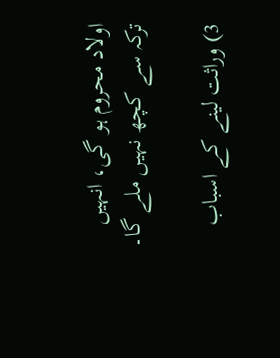اولاد محروم ہو گی، انہیں ترکہ سے کچھ نہیں ملے گا۔

3) وراثت لینے کے اسباب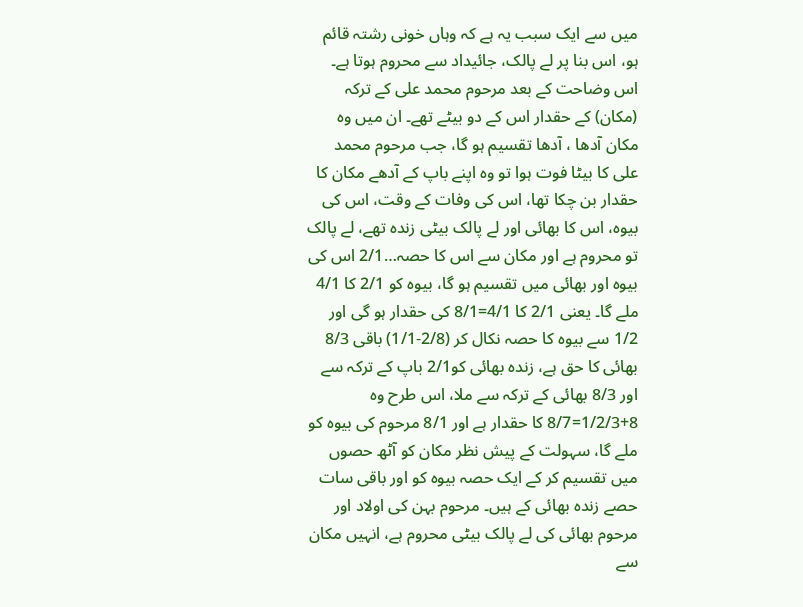میں سے ایک سبب یہ ہے کہ وہاں خونی رشتہ قائم ہو، اس بنا پر لے پالک، جائیداد سے محروم ہوتا ہے۔ اس وضاحت کے بعد مرحوم محمد علی کے ترکہ (مکان) کے حقدار اس کے دو بیٹے تھے۔ ان میں وہ مکان آدھا ، آدھا تقسیم ہو گا، جب مرحوم محمد علی کا بیٹا فوت ہوا تو وہ اپنے باپ کے آدھے مکان کا حقدار بن چکا تھا، اس کی وفات کے وقت، اس کی بیوہ، اس کا بھائی اور لے پالک بیٹی زندہ تھے، لے پالک تو محروم ہے اور مکان سے اس کا حصہ…2/1 اس کی بیوہ اور بھائی میں تقسیم ہو گا، بیوہ کو 2/1 کا 4/1 ملے گا۔ یعنی 2/1 کا 4/1=8/1 کی حقدار ہو گی اور 1/2 سے بیوہ کا حصہ نکال کر (2/8-1/1) باقی 8/3 بھائی کا حق ہے، زندہ بھائی کو2/1 باپ کے ترکہ سے اور 8/3 بھائی کے ترکہ سے ملا، اس طرح وہ 8+1/2/3=8/7 کا حقدار ہے اور 8/1 مرحوم کی بیوہ کو ملے گا، سہولت کے پیش نظر مکان کو آٹھ حصوں میں تقسیم کر کے ایک حصہ بیوہ کو اور باقی سات حصے زندہ بھائی کے ہیں۔ مرحوم بہن کی اولاد اور مرحوم بھائی کی لے پالک بیٹی محروم ہے، انہیں مکان سے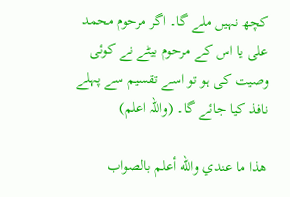کچھ نہیں ملے گا۔ اگر مرحوم محمد علی یا اس کے مرحوم بیٹے نے کوئی وصیت کی ہو تو اسے تقسیم سے پہلے نافذ کیا جائے گا۔ (واللہ اعلم)

ھذا ما عندي والله أعلم بالصواب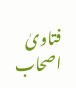فتاویٰ اصحاب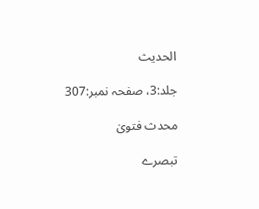الحدیث

جلد:3، صفحہ نمبر:307

محدث فتویٰ

تبصرے